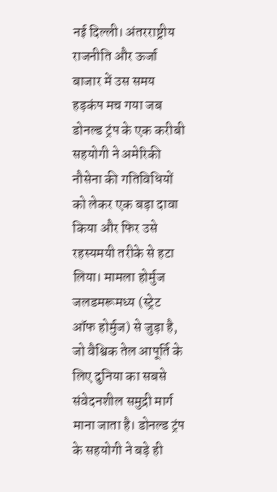नई दिल्ली। अंतरराष्ट्रीय राजनीति और ऊर्जा बाजार में उस समय हड़कंप मच गया जब डोनल्ड ट्रंप के एक करीबी सहयोगी ने अमेरिकी नौसेना की गतिविधियों को लेकर एक बड़ा दावा किया और फिर उसे रहस्यमयी तरीके से हटा लिया। मामला होर्मुज जलडमरूमध्य (स्ट्रेट ऑफ होर्मुज) से जुड़ा है, जो वैश्विक तेल आपूर्ति के लिए दुनिया का सबसे संवेदनशील समुद्री मार्ग माना जाता है। डोनल्ड ट्रंप के सहयोगी ने बड़े ही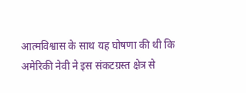आत्मविश्वास के साथ यह घोषणा की थी कि अमेरिकी नेवी ने इस संकटग्रस्त क्षेत्र से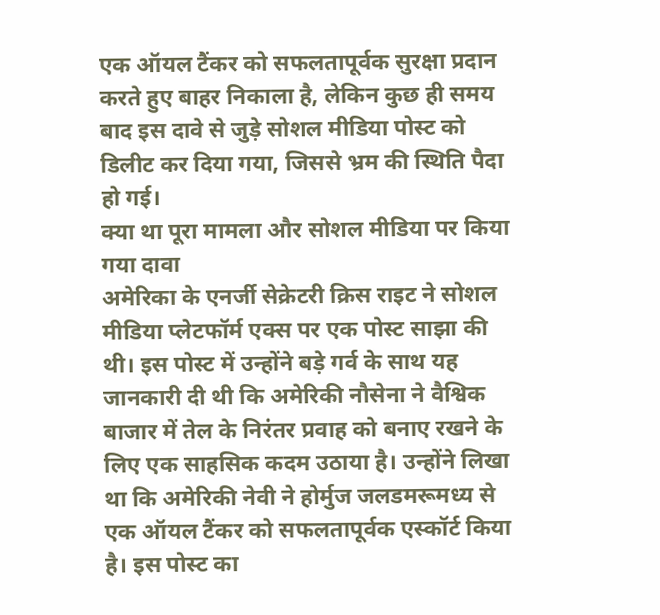एक ऑयल टैंकर को सफलतापूर्वक सुरक्षा प्रदान करते हुए बाहर निकाला है, लेकिन कुछ ही समय बाद इस दावे से जुड़े सोशल मीडिया पोस्ट को डिलीट कर दिया गया, जिससे भ्रम की स्थिति पैदा हो गई।
क्या था पूरा मामला और सोशल मीडिया पर किया गया दावा
अमेरिका के एनर्जी सेक्रेटरी क्रिस राइट ने सोशल मीडिया प्लेटफॉर्म एक्स पर एक पोस्ट साझा की थी। इस पोस्ट में उन्होंने बड़े गर्व के साथ यह जानकारी दी थी कि अमेरिकी नौसेना ने वैश्विक बाजार में तेल के निरंतर प्रवाह को बनाए रखने के लिए एक साहसिक कदम उठाया है। उन्होंने लिखा था कि अमेरिकी नेवी ने होर्मुज जलडमरूमध्य से एक ऑयल टैंकर को सफलतापूर्वक एस्कॉर्ट किया है। इस पोस्ट का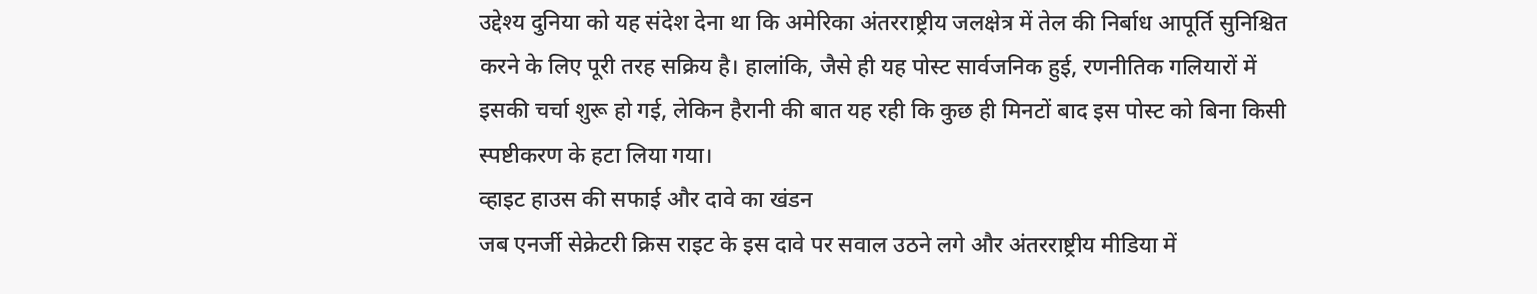उद्देश्य दुनिया को यह संदेश देना था कि अमेरिका अंतरराष्ट्रीय जलक्षेत्र में तेल की निर्बाध आपूर्ति सुनिश्चित करने के लिए पूरी तरह सक्रिय है। हालांकि, जैसे ही यह पोस्ट सार्वजनिक हुई, रणनीतिक गलियारों में इसकी चर्चा शुरू हो गई, लेकिन हैरानी की बात यह रही कि कुछ ही मिनटों बाद इस पोस्ट को बिना किसी स्पष्टीकरण के हटा लिया गया।
व्हाइट हाउस की सफाई और दावे का खंडन
जब एनर्जी सेक्रेटरी क्रिस राइट के इस दावे पर सवाल उठने लगे और अंतरराष्ट्रीय मीडिया में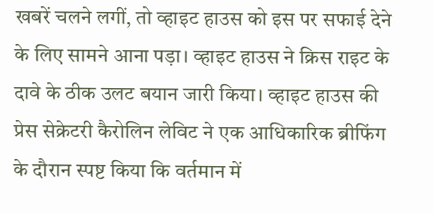खबरें चलने लगीं, तो व्हाइट हाउस को इस पर सफाई देने के लिए सामने आना पड़ा। व्हाइट हाउस ने क्रिस राइट के दावे के ठीक उलट बयान जारी किया। व्हाइट हाउस की प्रेस सेक्रेटरी कैरोलिन लेविट ने एक आधिकारिक ब्रीफिंग के दौरान स्पष्ट किया कि वर्तमान में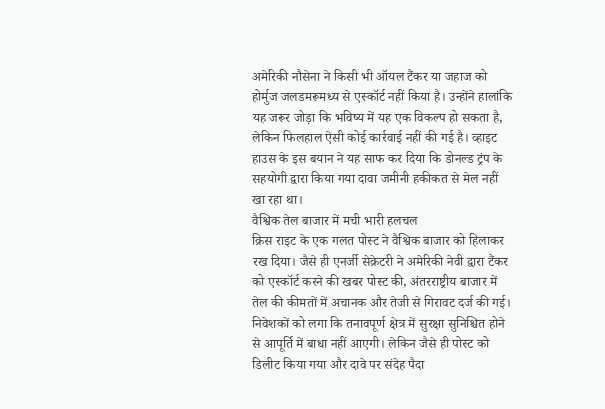अमेरिकी नौसेना ने किसी भी ऑयल टैंकर या जहाज को होर्मुज जलडमरूमध्य से एस्कॉर्ट नहीं किया है। उन्होंने हालांकि यह जरूर जोड़ा कि भविष्य में यह एक विकल्प हो सकता है, लेकिन फिलहाल ऐसी कोई कार्रवाई नहीं की गई है। व्हाइट हाउस के इस बयान ने यह साफ कर दिया कि डोनल्ड ट्रंप के सहयोगी द्वारा किया गया दावा जमीनी हकीकत से मेल नहीं खा रहा था।
वैश्विक तेल बाजार में मची भारी हलचल
क्रिस राइट के एक गलत पोस्ट ने वैश्विक बाजार को हिलाकर रख दिया। जैसे ही एनर्जी सेक्रेटरी ने अमेरिकी नेवी द्वारा टैंकर को एस्कॉर्ट करने की खबर पोस्ट की, अंतरराष्ट्रीय बाजार में तेल की कीमतों में अचानक और तेजी से गिरावट दर्ज की गई। निवेशकों को लगा कि तनावपूर्ण क्षेत्र में सुरक्षा सुनिश्चित होने से आपूर्ति में बाधा नहीं आएगी। लेकिन जैसे ही पोस्ट को डिलीट किया गया और दावे पर संदेह पैदा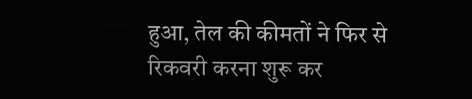हुआ, तेल की कीमतों ने फिर से रिकवरी करना शुरू कर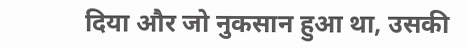दिया और जो नुकसान हुआ था, उसकी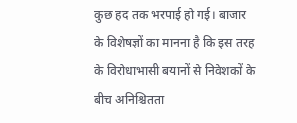कुछ हद तक भरपाई हो गई। बाजार के विशेषज्ञों का मानना है कि इस तरह के विरोधाभासी बयानों से निवेशकों के बीच अनिश्चितता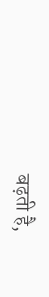बढ़ती है,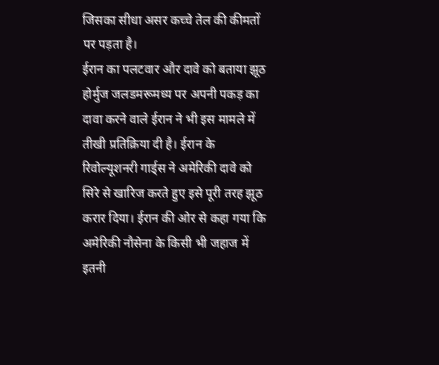जिसका सीधा असर कच्चे तेल की कीमतों पर पड़ता है।
ईरान का पलटवार और दावे को बताया झूठ
होर्मुज जलडमरूमध्य पर अपनी पकड़ का दावा करने वाले ईरान ने भी इस मामले में तीखी प्रतिक्रिया दी है। ईरान के रिवोल्यूशनरी गार्ड्स ने अमेरिकी दावे को सिरे से खारिज करते हुए इसे पूरी तरह झूठ करार दिया। ईरान की ओर से कहा गया कि अमेरिकी नौसेना के किसी भी जहाज में इतनी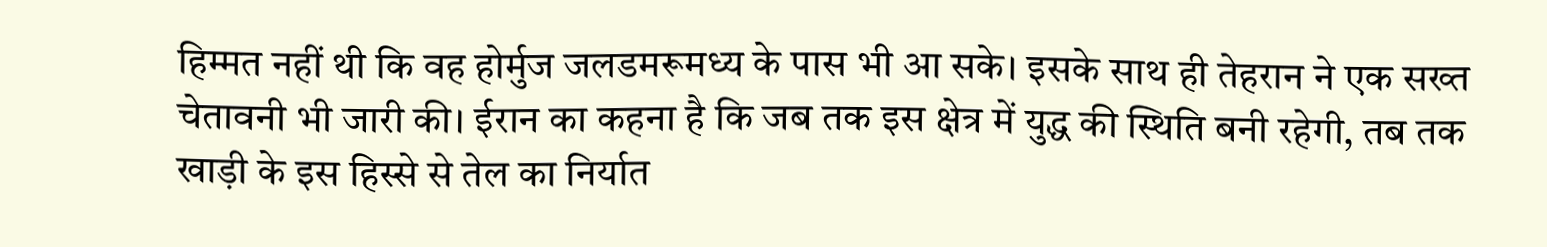हिम्मत नहीं थी कि वह होर्मुज जलडमरूमध्य के पास भी आ सके। इसके साथ ही तेहरान ने एक सख्त चेतावनी भी जारी की। ईरान का कहना है कि जब तक इस क्षेत्र में युद्ध की स्थिति बनी रहेगी, तब तक खाड़ी के इस हिस्से से तेल का निर्यात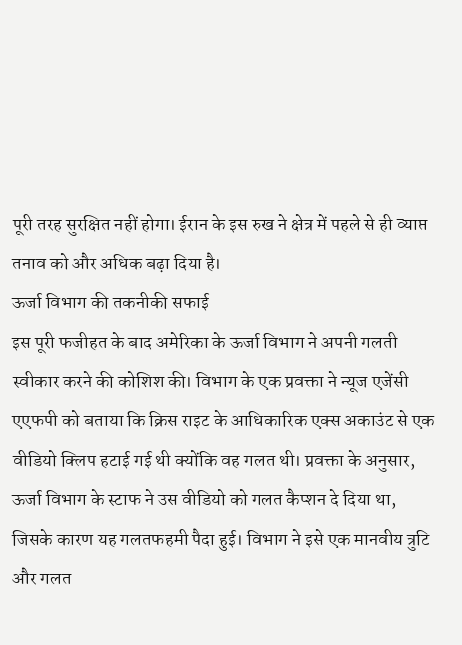पूरी तरह सुरक्षित नहीं होगा। ईरान के इस रुख ने क्षेत्र में पहले से ही व्याप्त तनाव को और अधिक बढ़ा दिया है।
ऊर्जा विभाग की तकनीकी सफाई
इस पूरी फजीहत के बाद अमेरिका के ऊर्जा विभाग ने अपनी गलती स्वीकार करने की कोशिश की। विभाग के एक प्रवक्ता ने न्यूज एजेंसी एएफपी को बताया कि क्रिस राइट के आधिकारिक एक्स अकाउंट से एक वीडियो क्लिप हटाई गई थी क्योंकि वह गलत थी। प्रवक्ता के अनुसार, ऊर्जा विभाग के स्टाफ ने उस वीडियो को गलत कैप्शन दे दिया था, जिसके कारण यह गलतफहमी पैदा हुई। विभाग ने इसे एक मानवीय त्रुटि और गलत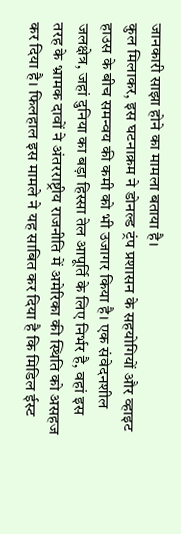जानकारी साझा होने का मामला बताया है।
कुल मिलाकर, इस घटनाक्रम ने डोनल्ड ट्रंप प्रशासन के सहयोगियों और व्हाइट हाउस के बीच समन्वय की कमी को भी उजागर किया है। एक संवेदनशील जलक्षेत्र, जहां दुनिया का बड़ा हिस्सा तेल आपूर्ति के लिए निर्भर है, वहां इस तरह के भ्रामक दावों ने अंतरराष्ट्रीय राजनीति में अमेरिका की स्थिति को असहज कर दिया है। फिलहाल इस मामले ने यह साबित कर दिया है कि मिडिल ईस्ट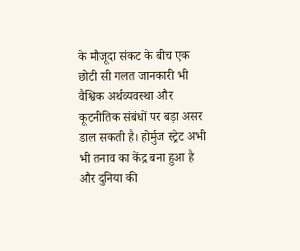के मौजूदा संकट के बीच एक छोटी सी गलत जानकारी भी वैश्विक अर्थव्यवस्था और कूटनीतिक संबंधों पर बड़ा असर डाल सकती है। होर्मुज स्ट्रेट अभी भी तनाव का केंद्र बना हुआ है और दुनिया की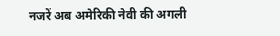नजरें अब अमेरिकी नेवी की अगली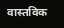वास्तविक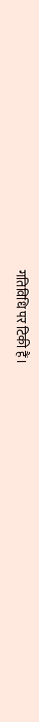गतिविधि पर टिकी हैं।